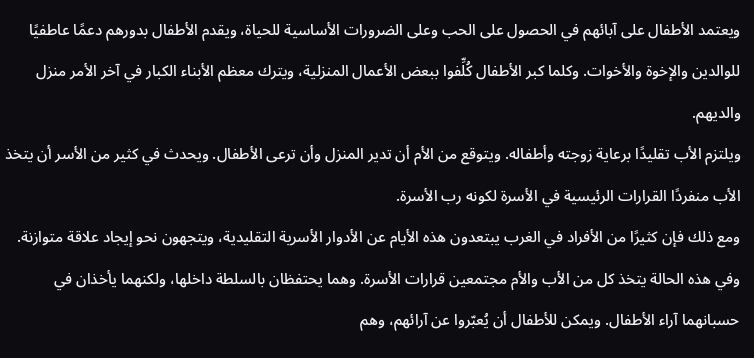ويعتمد الأطفال على آبائهم في الحصول على الحب وعلى الضرورات الأساسية للحياة، ويقدم الأطفال بدورهم دعمًا عاطفيًا للوالدين والإخوة والأخوات. وكلما كبر الأطفال كُلِّفوا ببعض الأعمال المنزلية، ويترك معظم الأبناء الكبار في آخر الأمر منزل والديهم.
ويلتزم الأب تقليدًا برعاية زوجته وأطفاله. ويتوقع من الأم أن تدير المنزل وأن ترعى الأطفال. ويحدث في كثير من الأسر أن يتخذ الأب منفردًا القرارات الرئيسية في الأسرة لكونه رب الأسرة.
ومع ذلك فإن كثيرًا من الأفراد في الغرب يبتعدون هذه الأيام عن الأدوار الأسرية التقليدية، ويتجهون نحو إيجاد علاقة متوازنة. وفي هذه الحالة يتخذ كل من الأب والأم مجتمعين قرارات الأسرة. وهما يحتفظان بالسلطة داخلها، ولكنهما يأخذان في حسبانهما آراء الأطفال. ويمكن للأطفال أن يُعبّروا عن آرائهم، وهم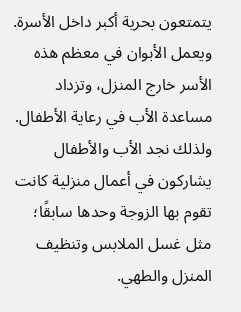يتمتعون بحرية أكبر داخل الأسرة. ويعمل الأبوان في معظم هذه الأسر خارج المنزل، وتزداد مساعدة الأب في رعاية الأطفال. ولذلك نجد الأب والأطفال يشاركون في أعمال منزلية كانت تقوم بها الزوجة وحدها سابقًا؛ مثل غسل الملابس وتنظيف المنزل والطهي.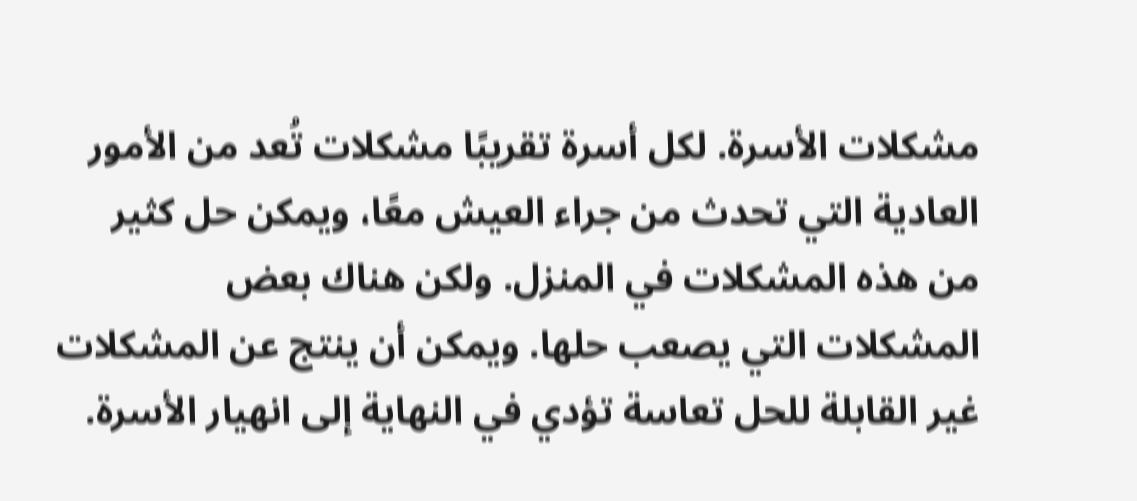مشكلات الأسرة. لكل أسرة تقريبًا مشكلات تُعد من الأمور العادية التي تحدث من جراء العيش معًا، ويمكن حل كثير من هذه المشكلات في المنزل. ولكن هناك بعض المشكلات التي يصعب حلها. ويمكن أن ينتج عن المشكلات غير القابلة للحل تعاسة تؤدي في النهاية إلى انهيار الأسرة.